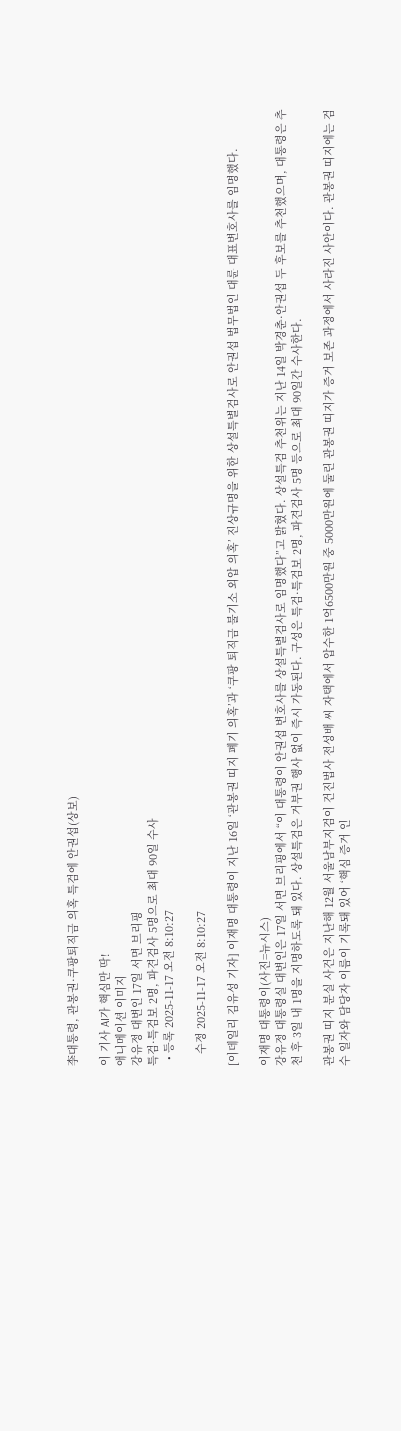李대통령, 관봉권·쿠팡퇴직금 의혹 특검에 안권섭(상보)

이 기사 AI가 핵심만 딱!
애니메이션 이미지
강유정 대변인 17일 서면 브리핑
특검·특검보 2명, 파견검사 5명으로 최대 90일 수사
  • 등록 2025-11-17 오전 8:10:27

    수정 2025-11-17 오전 8:10:27

[이데일리 김유성 기자] 이재명 대통령이 지난 16일 ‘관봉권 띠지 폐기 의혹’과 ‘쿠팡 퇴직금 불기소 외압 의혹’ 진상규명을 위한 상설특별검사로 안권섭 법무법인 대륜 대표변호사를 임명했다.

이재명 대통령이(사진=뉴시스)
강유정 대통령실 대변인은 17일 서면 브리핑에서 “이 대통령이 안권섭 변호사를 상설특별검사로 임명했다”고 밝혔다. 상설특검 추천위는 지난 14일 박경춘·안권섭 두 후보를 추천했으며, 대통령은 추천 후 3일 내 1명을 지명하도록 돼 있다. 상설특검은 거부권 행사 없이 즉시 가동된다. 구성은 특검·특검보 2명, 파견검사 5명 등으로 최대 90일간 수사한다.

관봉권 띠지 분실 사건은 지난해 12월 서울남부지검이 건진법사 전성배 씨 자택에서 압수한 1억6500만원 중 5000만원에 둘린 관봉권 띠지가 증거 보존 과정에서 사라진 사안이다. 관봉권 띠지에는 검수 일자와 담당자 이름이 기록돼 있어 ‘핵심 증거 인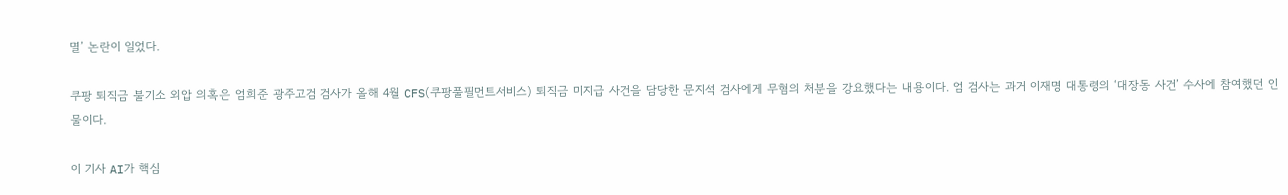멸’ 논란이 일었다.

쿠팡 퇴직금 불기소 외압 의혹은 엄희준 광주고검 검사가 올해 4월 CFS(쿠팡풀필먼트서비스) 퇴직금 미지급 사건을 담당한 문지석 검사에게 무혐의 처분을 강요했다는 내용이다. 엄 검사는 과거 이재명 대통령의 ‘대장동 사건’ 수사에 참여했던 인물이다.

이 기사 AI가 핵심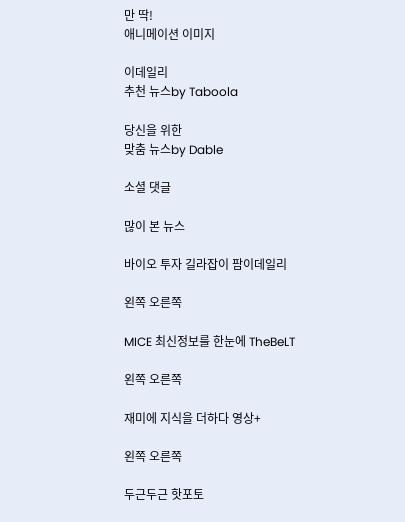만 딱!
애니메이션 이미지

이데일리
추천 뉴스by Taboola

당신을 위한
맞춤 뉴스by Dable

소셜 댓글

많이 본 뉴스

바이오 투자 길라잡이 팜이데일리

왼쪽 오른쪽

MICE 최신정보를 한눈에 TheBeLT

왼쪽 오른쪽

재미에 지식을 더하다 영상+

왼쪽 오른쪽

두근두근 핫포토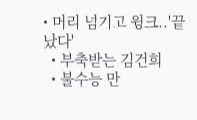• 머리 넘기고 윙크..'끝났다'
  • 부축받는 김건희
  • 불수능 만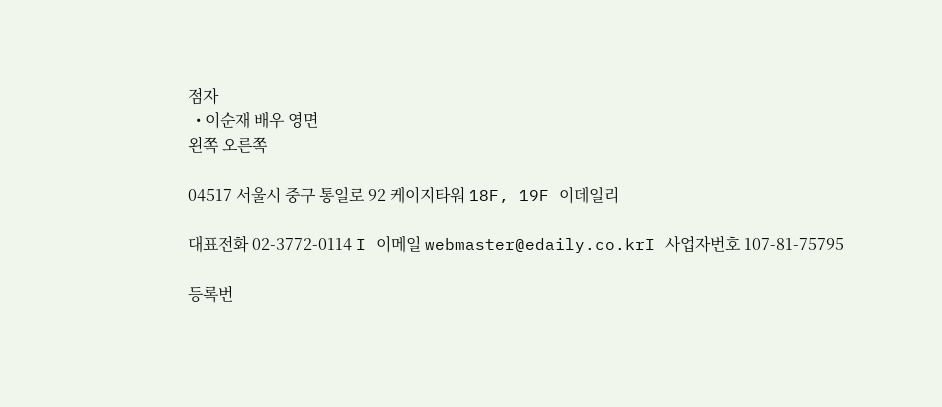점자
  • 이순재 배우 영면
왼쪽 오른쪽

04517 서울시 중구 통일로 92 케이지타워 18F, 19F 이데일리

대표전화 02-3772-0114 I 이메일 webmaster@edaily.co.krI 사업자번호 107-81-75795

등록번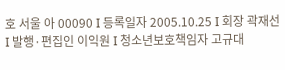호 서울 아 00090 I 등록일자 2005.10.25 I 회장 곽재선 I 발행·편집인 이익원 I 청소년보호책임자 고규대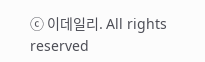ⓒ 이데일리. All rights reserved